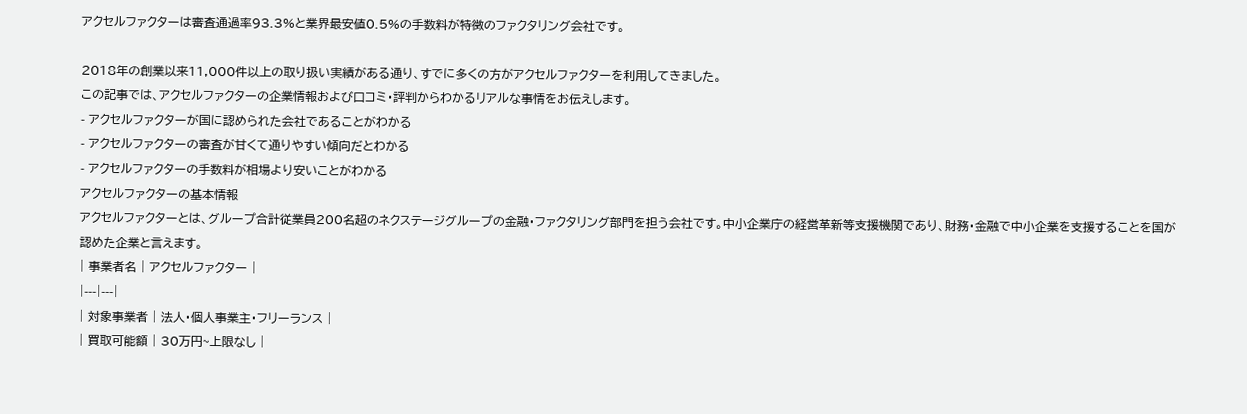アクセルファクターは審査通過率93.3%と業界最安値0.5%の手数料が特徴のファクタリング会社です。

2018年の創業以来11,000件以上の取り扱い実績がある通り、すでに多くの方がアクセルファクターを利用してきました。
この記事では、アクセルファクターの企業情報および口コミ・評判からわかるリアルな事情をお伝えします。
- アクセルファクターが国に認められた会社であることがわかる
- アクセルファクターの審査が甘くて通りやすい傾向だとわかる
- アクセルファクターの手数料が相場より安いことがわかる
アクセルファクターの基本情報
アクセルファクターとは、グループ合計従業員200名超のネクステージグループの金融・ファクタリング部門を担う会社です。中小企業庁の経営革新等支援機関であり、財務・金融で中小企業を支援することを国が認めた企業と言えます。
| 事業者名 | アクセルファクター |
|---|---|
| 対象事業者 | 法人・個人事業主・フリーランス |
| 買取可能額 | 30万円~上限なし |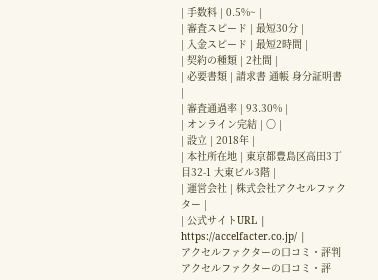| 手数料 | 0.5%~ |
| 審査スピード | 最短30分 |
| 入金スピード | 最短2時間 |
| 契約の種類 | 2社間 |
| 必要書類 | 請求書 通帳 身分証明書 |
| 審査通過率 | 93.30% |
| オンライン完結 | 〇 |
| 設立 | 2018年 |
| 本社所在地 | 東京都豊島区高田3丁目32-1 大東ビル3階 |
| 運営会社 | 株式会社アクセルファクター |
| 公式サイトURL | https://accelfacter.co.jp/ |
アクセルファクターの口コミ・評判
アクセルファクターの口コミ・評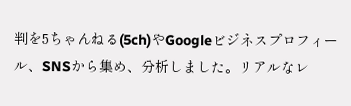判を5ちゃんねる(5ch)やGoogleビジネスプロフィール、SNSから集め、分析しました。リアルなレ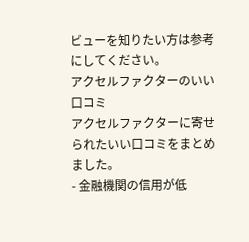ビューを知りたい方は参考にしてください。
アクセルファクターのいい口コミ
アクセルファクターに寄せられたいい口コミをまとめました。
- 金融機関の信用が低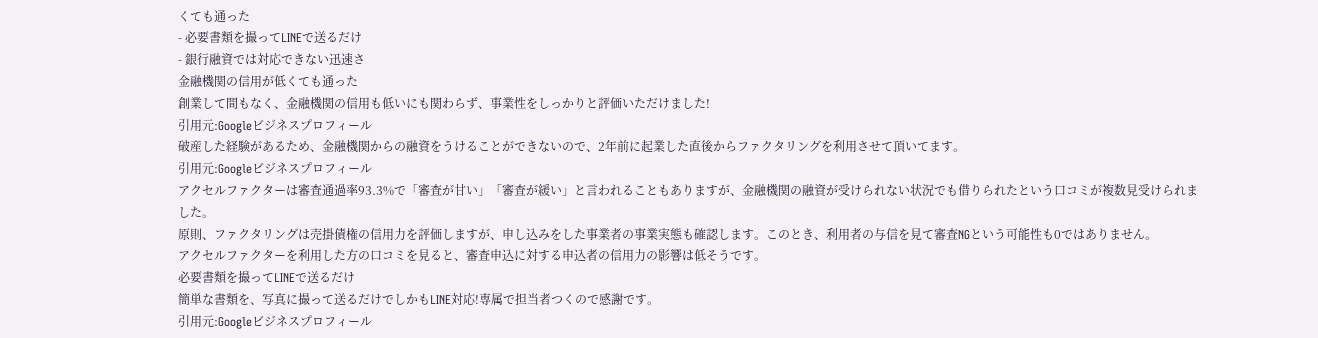くても通った
- 必要書類を撮ってLINEで送るだけ
- 銀行融資では対応できない迅速さ
金融機関の信用が低くても通った
創業して間もなく、金融機関の信用も低いにも関わらず、事業性をしっかりと評価いただけました!
引用元:Googleビジネスプロフィール
破産した経験があるため、金融機関からの融資をうけることができないので、2年前に起業した直後からファクタリングを利用させて頂いてます。
引用元:Googleビジネスプロフィール
アクセルファクターは審査通過率93.3%で「審査が甘い」「審査が緩い」と言われることもありますが、金融機関の融資が受けられない状況でも借りられたという口コミが複数見受けられました。
原則、ファクタリングは売掛債権の信用力を評価しますが、申し込みをした事業者の事業実態も確認します。このとき、利用者の与信を見て審査NGという可能性も0ではありません。
アクセルファクターを利用した方の口コミを見ると、審査申込に対する申込者の信用力の影響は低そうです。
必要書類を撮ってLINEで送るだけ
簡単な書類を、写真に撮って送るだけでしかもLINE対応!専属で担当者つくので感謝です。
引用元:Googleビジネスプロフィール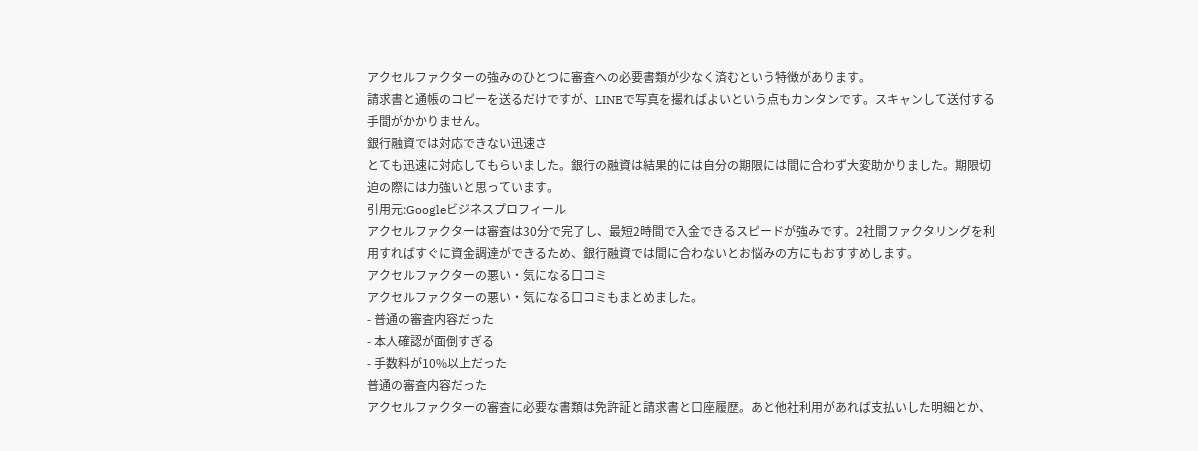アクセルファクターの強みのひとつに審査への必要書類が少なく済むという特徴があります。
請求書と通帳のコピーを送るだけですが、LINEで写真を撮ればよいという点もカンタンです。スキャンして送付する手間がかかりません。
銀行融資では対応できない迅速さ
とても迅速に対応してもらいました。銀行の融資は結果的には自分の期限には間に合わず大変助かりました。期限切迫の際には力強いと思っています。
引用元:Googleビジネスプロフィール
アクセルファクターは審査は30分で完了し、最短2時間で入金できるスピードが強みです。2社間ファクタリングを利用すればすぐに資金調達ができるため、銀行融資では間に合わないとお悩みの方にもおすすめします。
アクセルファクターの悪い・気になる口コミ
アクセルファクターの悪い・気になる口コミもまとめました。
- 普通の審査内容だった
- 本人確認が面倒すぎる
- 手数料が10%以上だった
普通の審査内容だった
アクセルファクターの審査に必要な書類は免許証と請求書と口座履歴。あと他社利用があれば支払いした明細とか、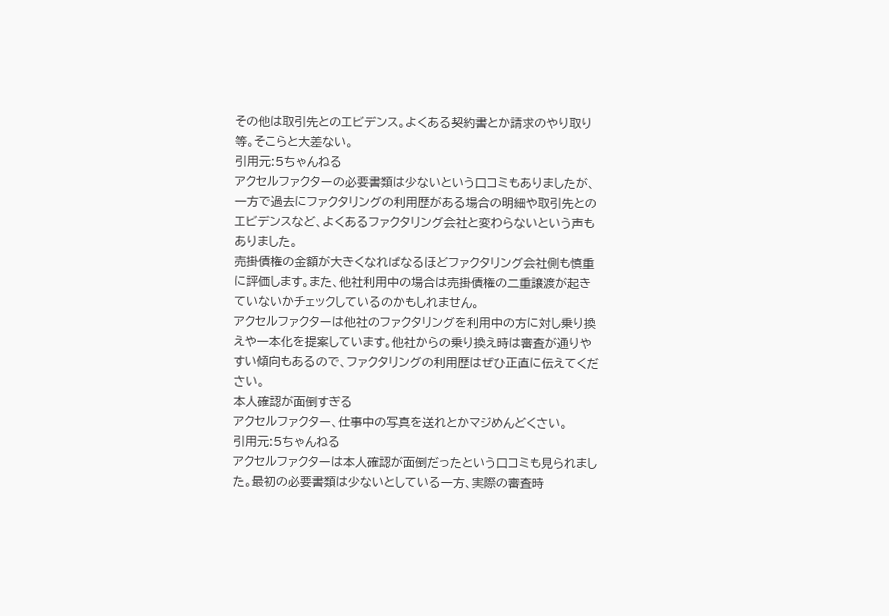その他は取引先とのエビデンス。よくある契約書とか請求のやり取り等。そこらと大差ない。
引用元:5ちゃんねる
アクセルファクターの必要書類は少ないという口コミもありましたが、一方で過去にファクタリングの利用歴がある場合の明細や取引先とのエビデンスなど、よくあるファクタリング会社と変わらないという声もありました。
売掛債権の金額が大きくなればなるほどファクタリング会社側も慎重に評価します。また、他社利用中の場合は売掛債権の二重譲渡が起きていないかチェックしているのかもしれません。
アクセルファクターは他社のファクタリングを利用中の方に対し乗り換えや一本化を提案しています。他社からの乗り換え時は審査が通りやすい傾向もあるので、ファクタリングの利用歴はぜひ正直に伝えてください。
本人確認が面倒すぎる
アクセルファクター、仕事中の写真を送れとかマジめんどくさい。
引用元:5ちゃんねる
アクセルファクターは本人確認が面倒だったという口コミも見られました。最初の必要書類は少ないとしている一方、実際の審査時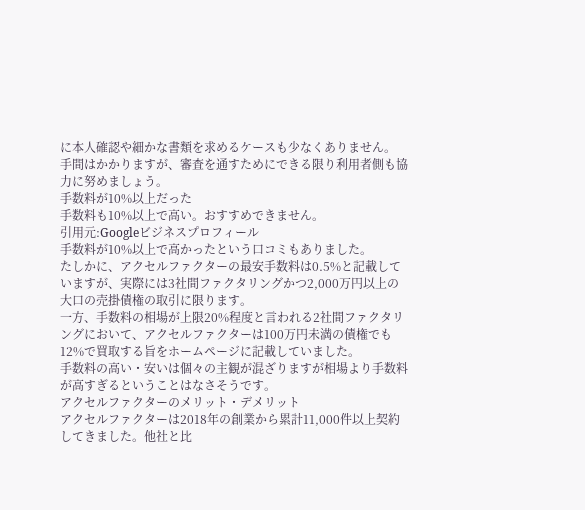に本人確認や細かな書類を求めるケースも少なくありません。
手間はかかりますが、審査を通すためにできる限り利用者側も協力に努めましょう。
手数料が10%以上だった
手数料も10%以上で高い。おすすめできません。
引用元:Googleビジネスプロフィール
手数料が10%以上で高かったという口コミもありました。
たしかに、アクセルファクターの最安手数料は0.5%と記載していますが、実際には3社間ファクタリングかつ2,000万円以上の大口の売掛債権の取引に限ります。
一方、手数料の相場が上限20%程度と言われる2社間ファクタリングにおいて、アクセルファクターは100万円未満の債権でも12%で買取する旨をホームページに記載していました。
手数料の高い・安いは個々の主観が混ざりますが相場より手数料が高すぎるということはなさそうです。
アクセルファクターのメリット・デメリット
アクセルファクターは2018年の創業から累計11,000件以上契約してきました。他社と比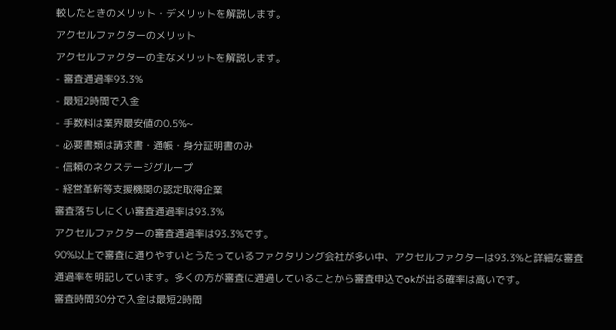較したときのメリット・デメリットを解説します。
アクセルファクターのメリット
アクセルファクターの主なメリットを解説します。
- 審査通過率93.3%
- 最短2時間で入金
- 手数料は業界最安値の0.5%~
- 必要書類は請求書・通帳・身分証明書のみ
- 信頼のネクステージグループ
- 経営革新等支援機関の認定取得企業
審査落ちしにくい審査通過率は93.3%
アクセルファクターの審査通過率は93.3%です。
90%以上で審査に通りやすいとうたっているファクタリング会社が多い中、アクセルファクターは93.3%と詳細な審査通過率を明記しています。多くの方が審査に通過していることから審査申込でokが出る確率は高いです。
審査時間30分で入金は最短2時間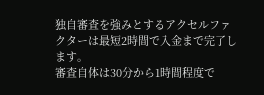独自審査を強みとするアクセルファクターは最短2時間で入金まで完了します。
審査自体は30分から1時間程度で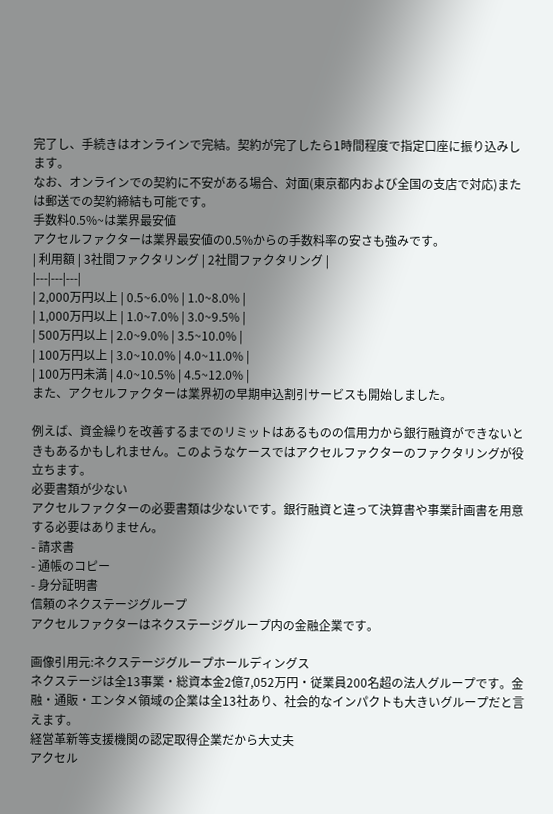完了し、手続きはオンラインで完結。契約が完了したら1時間程度で指定口座に振り込みします。
なお、オンラインでの契約に不安がある場合、対面(東京都内および全国の支店で対応)または郵送での契約締結も可能です。
手数料0.5%~は業界最安値
アクセルファクターは業界最安値の0.5%からの手数料率の安さも強みです。
| 利用額 | 3社間ファクタリング | 2社間ファクタリング |
|---|---|---|
| 2,000万円以上 | 0.5~6.0% | 1.0~8.0% |
| 1,000万円以上 | 1.0~7.0% | 3.0~9.5% |
| 500万円以上 | 2.0~9.0% | 3.5~10.0% |
| 100万円以上 | 3.0~10.0% | 4.0~11.0% |
| 100万円未満 | 4.0~10.5% | 4.5~12.0% |
また、アクセルファクターは業界初の早期申込割引サービスも開始しました。

例えば、資金繰りを改善するまでのリミットはあるものの信用力から銀行融資ができないときもあるかもしれません。このようなケースではアクセルファクターのファクタリングが役立ちます。
必要書類が少ない
アクセルファクターの必要書類は少ないです。銀行融資と違って決算書や事業計画書を用意する必要はありません。
- 請求書
- 通帳のコピー
- 身分証明書
信頼のネクステージグループ
アクセルファクターはネクステージグループ内の金融企業です。

画像引用元:ネクステージグループホールディングス
ネクステージは全13事業・総資本金2億7,052万円・従業員200名超の法人グループです。金融・通販・エンタメ領域の企業は全13社あり、社会的なインパクトも大きいグループだと言えます。
経営革新等支援機関の認定取得企業だから大丈夫
アクセル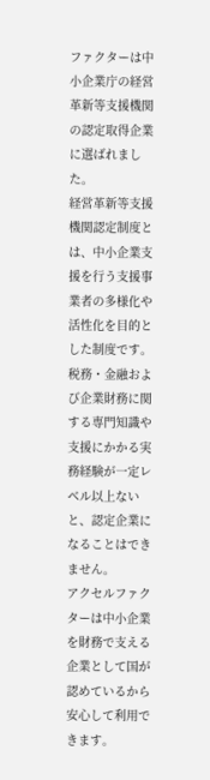ファクターは中小企業庁の経営革新等支援機関の認定取得企業に選ばれました。
経営革新等支援機関認定制度とは、中小企業支援を行う支援事業者の多様化や活性化を目的とした制度です。税務・金融および企業財務に関する専門知識や支援にかかる実務経験が一定レベル以上ないと、認定企業になることはできません。
アクセルファクターは中小企業を財務で支える企業として国が認めているから安心して利用できます。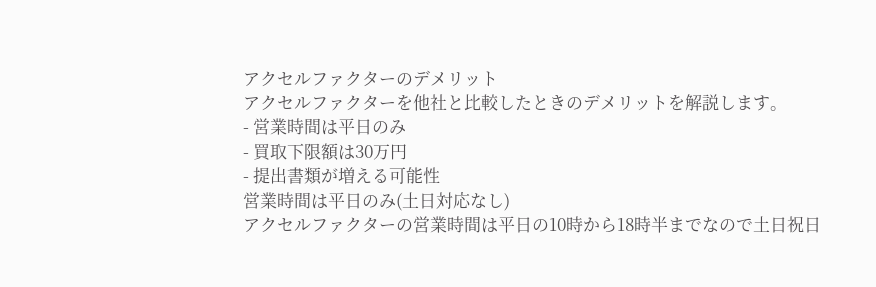アクセルファクターのデメリット
アクセルファクターを他社と比較したときのデメリットを解説します。
- 営業時間は平日のみ
- 買取下限額は30万円
- 提出書類が増える可能性
営業時間は平日のみ(土日対応なし)
アクセルファクターの営業時間は平日の10時から18時半までなので土日祝日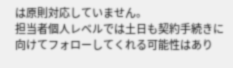は原則対応していません。
担当者個人レベルでは土日も契約手続きに向けてフォローしてくれる可能性はあり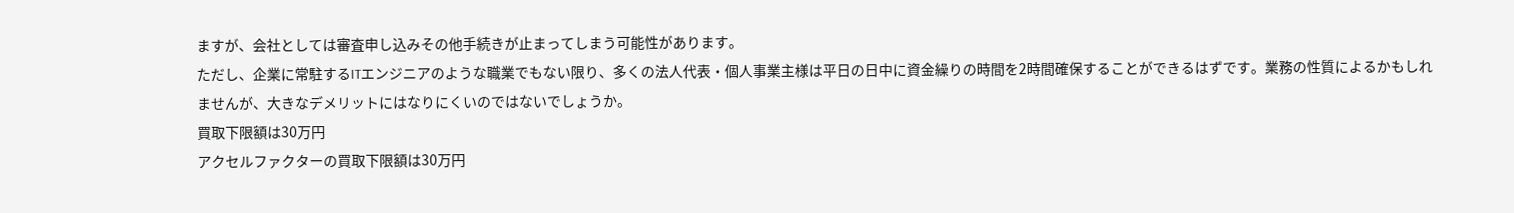ますが、会社としては審査申し込みその他手続きが止まってしまう可能性があります。
ただし、企業に常駐するITエンジニアのような職業でもない限り、多くの法人代表・個人事業主様は平日の日中に資金繰りの時間を2時間確保することができるはずです。業務の性質によるかもしれませんが、大きなデメリットにはなりにくいのではないでしょうか。
買取下限額は30万円
アクセルファクターの買取下限額は30万円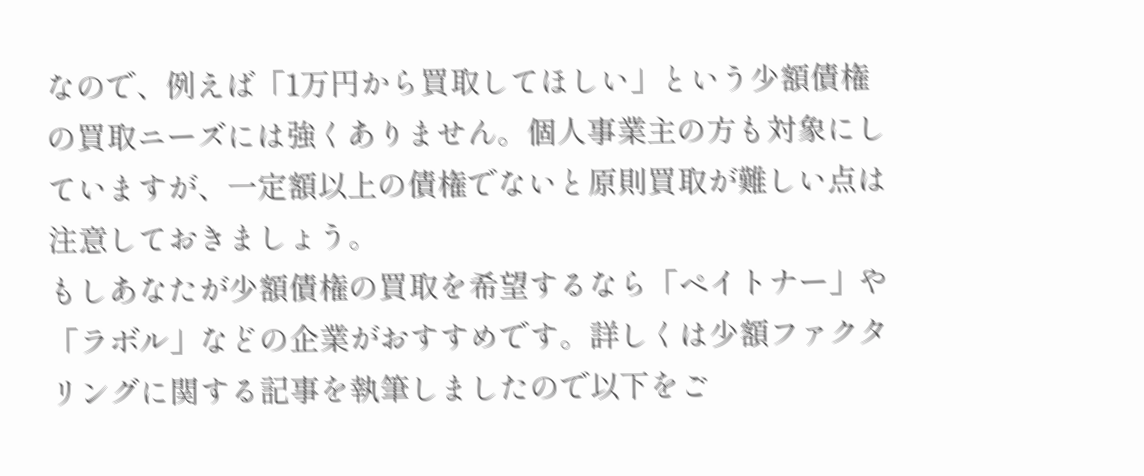なので、例えば「1万円から買取してほしい」という少額債権の買取ニーズには強くありません。個人事業主の方も対象にしていますが、一定額以上の債権でないと原則買取が難しい点は注意しておきましょう。
もしあなたが少額債権の買取を希望するなら「ペイトナー」や「ラボル」などの企業がおすすめです。詳しくは少額ファクタリングに関する記事を執筆しましたので以下をご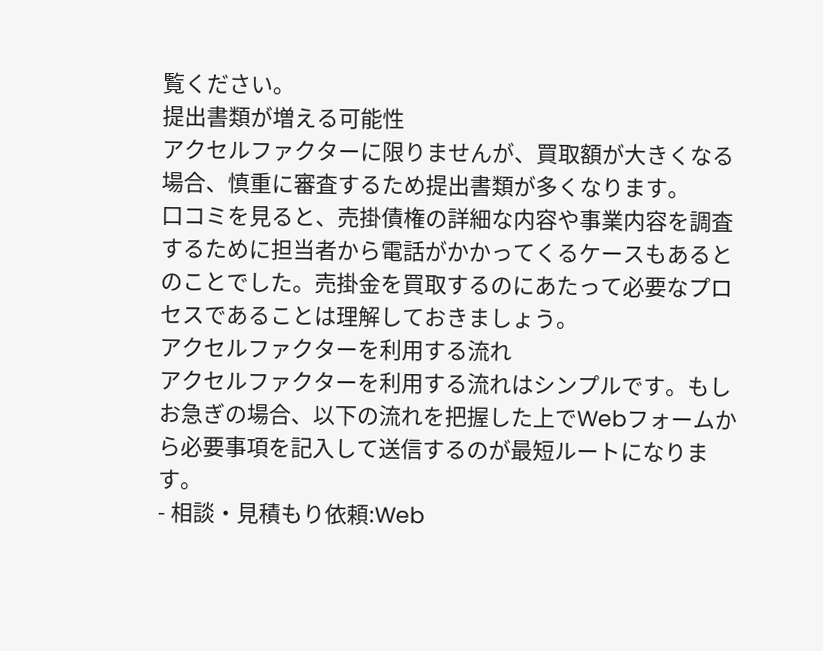覧ください。
提出書類が増える可能性
アクセルファクターに限りませんが、買取額が大きくなる場合、慎重に審査するため提出書類が多くなります。
口コミを見ると、売掛債権の詳細な内容や事業内容を調査するために担当者から電話がかかってくるケースもあるとのことでした。売掛金を買取するのにあたって必要なプロセスであることは理解しておきましょう。
アクセルファクターを利用する流れ
アクセルファクターを利用する流れはシンプルです。もしお急ぎの場合、以下の流れを把握した上でWebフォームから必要事項を記入して送信するのが最短ルートになります。
- 相談・見積もり依頼:Web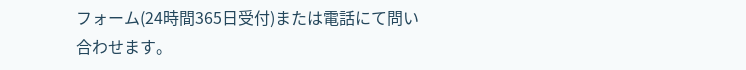フォーム(24時間365日受付)または電話にて問い合わせます。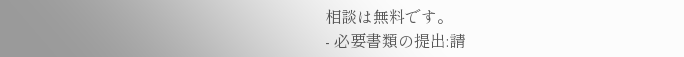相談は無料です。
- 必要書類の提出:請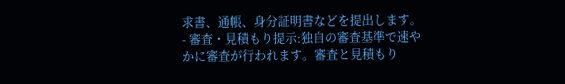求書、通帳、身分証明書などを提出します。
- 審査・見積もり提示:独自の審査基準で速やかに審査が行われます。審査と見積もり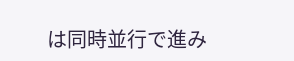は同時並行で進み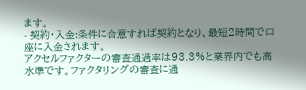ます。
- 契約・入金:条件に合意すれば契約となり、最短2時間で口座に入金されます。
アクセルファクターの審査通過率は93.3%と業界内でも高水準です。ファクタリングの審査に通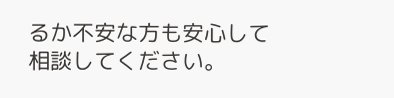るか不安な方も安心して相談してください。